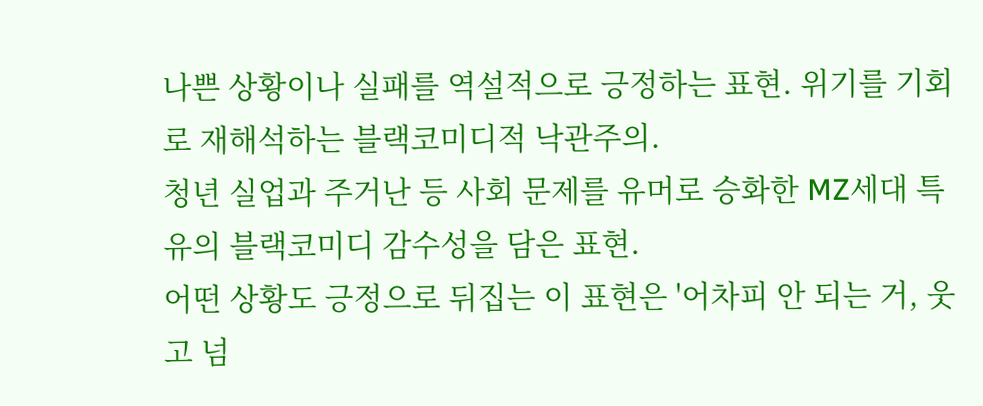나쁜 상황이나 실패를 역설적으로 긍정하는 표현. 위기를 기회로 재해석하는 블랙코미디적 낙관주의.
청년 실업과 주거난 등 사회 문제를 유머로 승화한 MZ세대 특유의 블랙코미디 감수성을 담은 표현.
어떤 상황도 긍정으로 뒤집는 이 표현은 '어차피 안 되는 거, 웃고 넘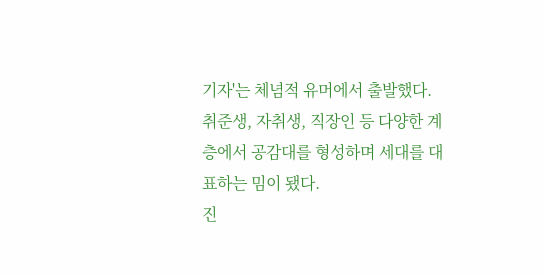기자'는 체념적 유머에서 출발했다.
취준생, 자취생, 직장인 등 다양한 계층에서 공감대를 형성하며 세대를 대표하는 밈이 됐다.
진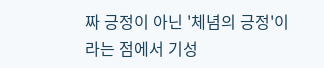짜 긍정이 아닌 '체념의 긍정'이라는 점에서 기성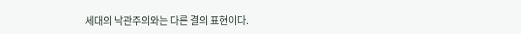세대의 낙관주의와는 다른 결의 표현이다.